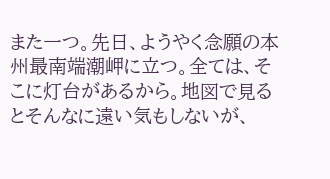また一つ。先日、ようやく念願の本州最南端潮岬に立つ。全ては、そこに灯台があるから。地図で見るとそんなに遠い気もしないが、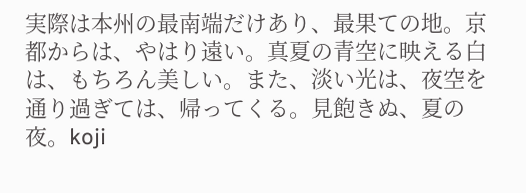実際は本州の最南端だけあり、最果ての地。京都からは、やはり遠い。真夏の青空に映える白は、もちろん美しい。また、淡い光は、夜空を通り過ぎては、帰ってくる。見飽きぬ、夏の夜。koji